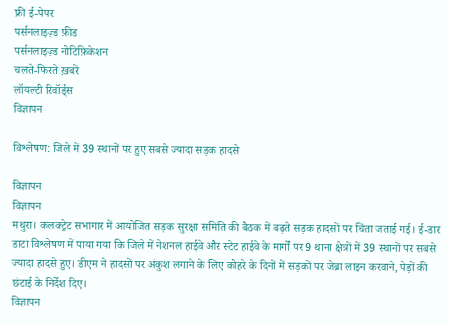फ्री ई-पेपर
पर्सनलाइज़्ड फ़ीड
पर्सनलाइज़्ड नोटिफ़िकेशन
चलते-फिरते ख़बरें
लॉयल्टी रिवॉर्ड्स
विज्ञापन

विश्लेषण: जिले में 39 स्थानों पर हुए सबसे ज्यादा सड़क हादसे

विज्ञापन
विज्ञापन
मथुरा। कलक्ट्रेट सभागार में आयोजित सड़क सुरक्षा समिति की बैठक में बढ़ते सड़क हादसों पर चिंता जताई गई। ई-डार डाटा विश्लेषण में पाया गया कि जिले में नेशनल हाईवे और स्टेट हाईवे के मार्गों पर 9 थाना क्षेत्रों में 39 स्थानों पर सबसे ज्यादा हादसे हुए। डीएम ने हादसों पर अंकुश लगाने के लिए कोहरे के दिनों में सड़कों पर जेब्रा लाइन करवाने, पेड़ों की छंटाई के निर्देश दिए।
विज्ञापन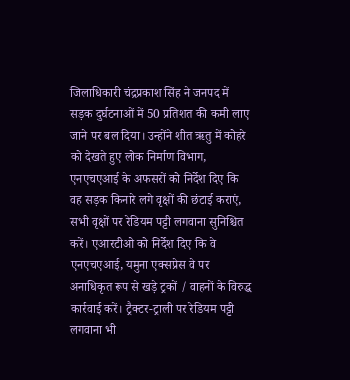जिलाधिकारी चंद्रप्रकाश सिंह ने जनपद में सड़क दुर्घटनाओं में 50 प्रतिशत की कमी लाए जाने पर बल दिया। उन्होंने शीत ऋतु में कोहरे को देखते हुए लोक निर्माण विभाग, एनएचएआई के अफसरों को निर्देश दिए कि वह सड़क किनारे लगे वृक्षों की छंटाई कराएं, सभी वृक्षों पर रेडियम पट्टी लगवाना सुनिश्चित करें। एआरटीओ को निर्देश दिए कि वे एनएचएआई, यमुना एक्सप्रेस वे पर अनाधिकृत रूप से खड़े ट्रकों / वाहनों के विरुद्ध कार्रवाई करें। ट्रैक्टर-ट्राली पर रेडियम पट्टी लगवाना भी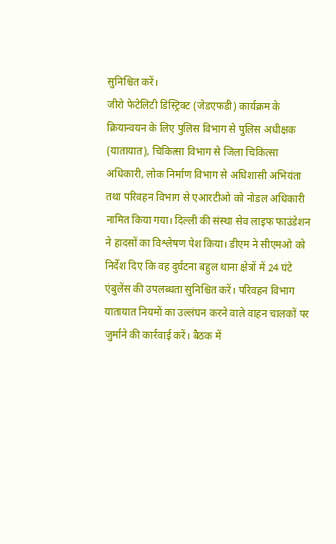सुनिश्चित करें।
जीरो फेटेलिटी डिस्ट्रिक्ट (जेडएफडी) कार्यक्रम के क्रियान्वयन के लिए पुलिस विभाग से पुलिस अधीक्षक (यातायात), चिकित्सा विभाग से जिला चिकित्सा अधिकारी, लोक निर्माण विभाग से अधिशासी अभियंता तथा परिवहन विभाग से एआरटीओ को नोडल अधिकारी नामित किया गया। दिल्ली की संस्था सेव लाइफ फाउंडेशन ने हादसों का विश्लेषण पेश किया। डीएम ने सीएमओ को निर्देश दिए कि वह दुर्घटना बहुल थाना क्षेत्रों में 24 घंटे एंबुलेंस की उपलब्धता सुनिश्चित करें। परिवहन विभाग यातायात नियमों का उल्लंघन करने वाले वाहन चालकों पर जुर्माने की कार्रवाई करें। बैठक में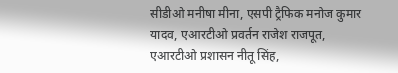सीडीओ मनीषा मीना, एसपी ट्रैफिक मनोज कुमार यादव, एआरटीओ प्रवर्तन राजेश राजपूत, एआरटीओ प्रशासन नीतू सिंह,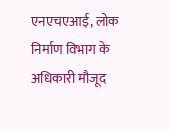एनएचएआई, लोक निर्माण विभाग के अधिकारी मौजूद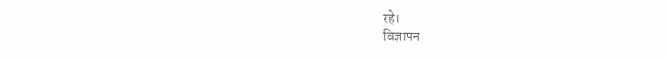रहे।
विज्ञापन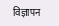विज्ञापन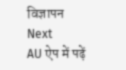विज्ञापन
Next
AU ऐप में पढ़ें